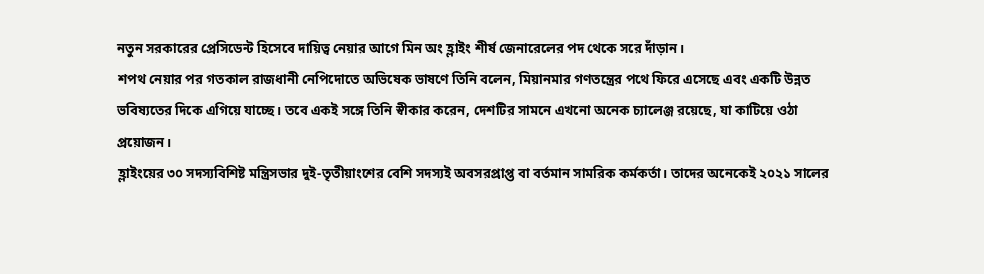নতুন সরকারের প্রেসিডেন্ট হিসেবে দায়িত্ব নেয়ার আগে মিন অং হ্লাইং শীর্ষ জেনারেলের পদ থেকে সরে দাঁড়ান।
শপথ নেয়ার পর গতকাল রাজধানী নেপিদোতে অভিষেক ভাষণে তিনি বলেন, মিয়ানমার গণতন্ত্রের পথে ফিরে এসেছে এবং একটি উন্নত ভবিষ্যতের দিকে এগিয়ে যাচ্ছে। তবে একই সঙ্গে তিনি স্বীকার করেন, দেশটির সামনে এখনো অনেক চ্যালেঞ্জ রয়েছে, যা কাটিয়ে ওঠা প্রয়োজন।
হ্লাইংয়ের ৩০ সদস্যবিশিষ্ট মন্ত্রিসভার দুই-তৃতীয়াংশের বেশি সদস্যই অবসরপ্রাপ্ত বা বর্তমান সামরিক কর্মকর্তা। তাদের অনেকেই ২০২১ সালের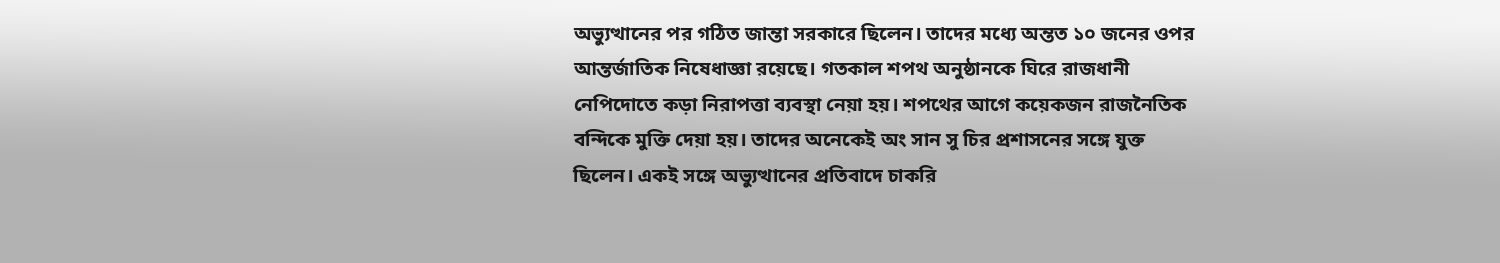অভ্যুত্থানের পর গঠিত জান্তা সরকারে ছিলেন। তাদের মধ্যে অন্তত ১০ জনের ওপর আন্তর্জাতিক নিষেধাজ্ঞা রয়েছে। গতকাল শপথ অনুষ্ঠানকে ঘিরে রাজধানী নেপিদোতে কড়া নিরাপত্তা ব্যবস্থা নেয়া হয়। শপথের আগে কয়েকজন রাজনৈতিক বন্দিকে মুক্তি দেয়া হয়। তাদের অনেকেই অং সান সু চির প্রশাসনের সঙ্গে যুক্ত ছিলেন। একই সঙ্গে অভ্যুত্থানের প্রতিবাদে চাকরি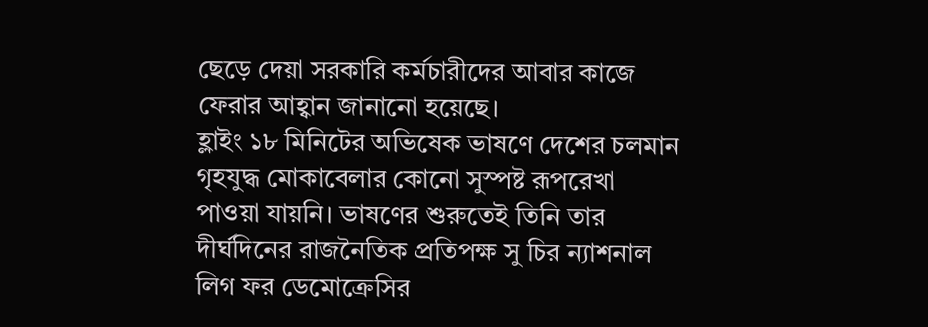ছেড়ে দেয়া সরকারি কর্মচারীদের আবার কাজে ফেরার আহ্বান জানানো হয়েছে।
হ্লাইং ১৮ মিনিটের অভিষেক ভাষণে দেশের চলমান গৃহযুদ্ধ মোকাবেলার কোনো সুস্পষ্ট রূপরেখা পাওয়া যায়নি। ভাষণের শুরুতেই তিনি তার দীর্ঘদিনের রাজনৈতিক প্রতিপক্ষ সু চির ন্যাশনাল লিগ ফর ডেমোক্রেসির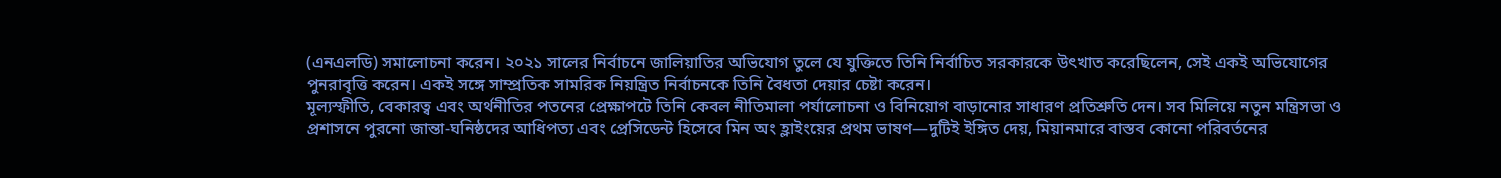(এনএলডি) সমালোচনা করেন। ২০২১ সালের নির্বাচনে জালিয়াতির অভিযোগ তুলে যে যুক্তিতে তিনি নির্বাচিত সরকারকে উৎখাত করেছিলেন, সেই একই অভিযোগের পুনরাবৃত্তি করেন। একই সঙ্গে সাম্প্রতিক সামরিক নিয়ন্ত্রিত নির্বাচনকে তিনি বৈধতা দেয়ার চেষ্টা করেন।
মূল্যস্ফীতি, বেকারত্ব এবং অর্থনীতির পতনের প্রেক্ষাপটে তিনি কেবল নীতিমালা পর্যালোচনা ও বিনিয়োগ বাড়ানোর সাধারণ প্রতিশ্রুতি দেন। সব মিলিয়ে নতুন মন্ত্রিসভা ও প্রশাসনে পুরনো জান্তা-ঘনিষ্ঠদের আধিপত্য এবং প্রেসিডেন্ট হিসেবে মিন অং হ্লাইংয়ের প্রথম ভাষণ—দুটিই ইঙ্গিত দেয়, মিয়ানমারে বাস্তব কোনো পরিবর্তনের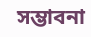সম্ভাবনা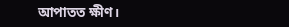আপাতত ক্ষীণ।